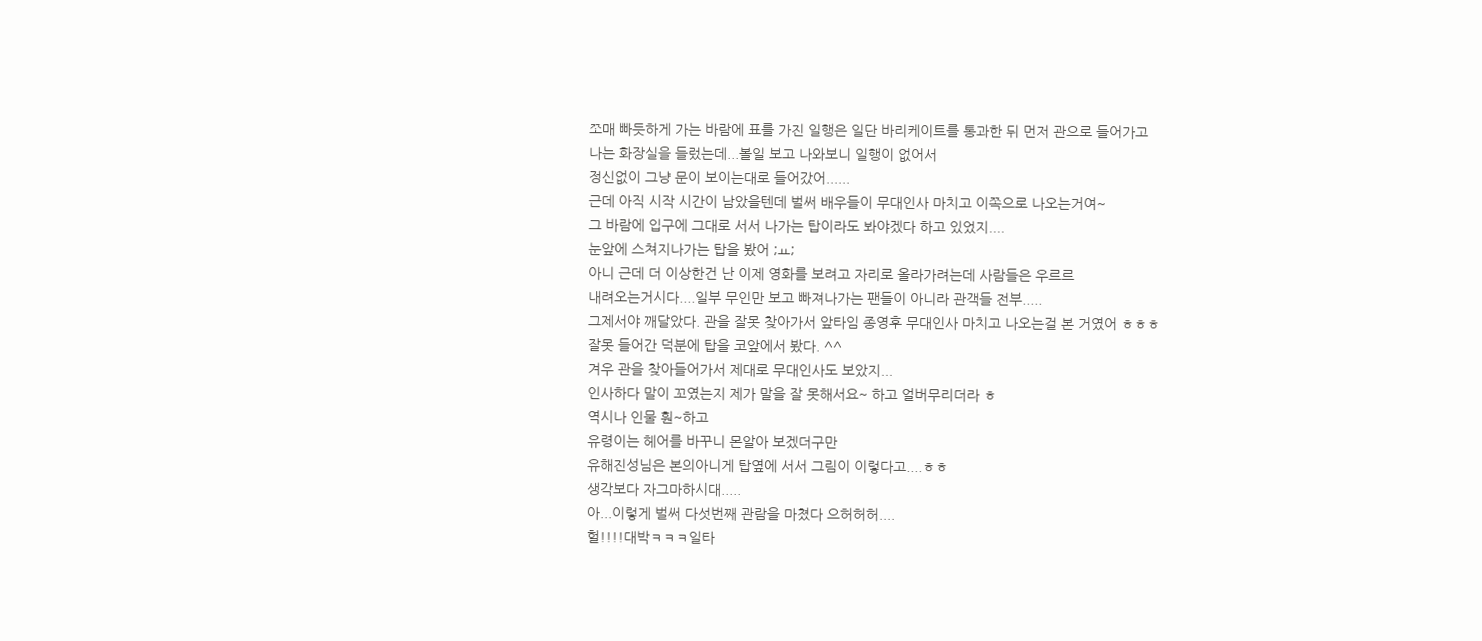쪼매 빠듯하게 가는 바람에 표를 가진 일행은 일단 바리케이트를 통과한 뒤 먼저 관으로 들어가고
나는 화장실을 들렀는데...볼일 보고 나와보니 일행이 없어서
정신없이 그냥 문이 보이는대로 들어갔어......
근데 아직 시작 시간이 남았을텐데 벌써 배우들이 무대인사 마치고 이쪽으로 나오는거여~
그 바람에 입구에 그대로 서서 나가는 탑이라도 봐야겠다 하고 있었지....
눈앞에 스쳐지나가는 탑을 봤어 ;ㅛ;
아니 근데 더 이상한건 난 이제 영화를 보려고 자리로 올라가려는데 사람들은 우르르
내려오는거시다....일부 무인만 보고 빠져나가는 팬들이 아니라 관객들 전부.....
그제서야 깨달았다. 관을 잘못 찾아가서 앞타임 종영후 무대인사 마치고 나오는걸 본 거였어 ㅎㅎㅎ
잘못 들어간 덕분에 탑을 코앞에서 봤다. ^^
겨우 관을 찾아들어가서 제대로 무대인사도 보았지...
인사하다 말이 꼬였는지 제가 말을 잘 못해서요~ 하고 얼버무리더라 ㅎ
역시나 인물 훤~하고
유령이는 헤어를 바꾸니 몬알아 보겠더구만
유해진성님은 본의아니게 탑옆에 서서 그림이 이렇다고....ㅎㅎ
생각보다 자그마하시대.....
아...이렇게 벌써 다섯번째 관람을 마쳤다 으허허허....
헐!!!!대박ㅋㅋㅋ일타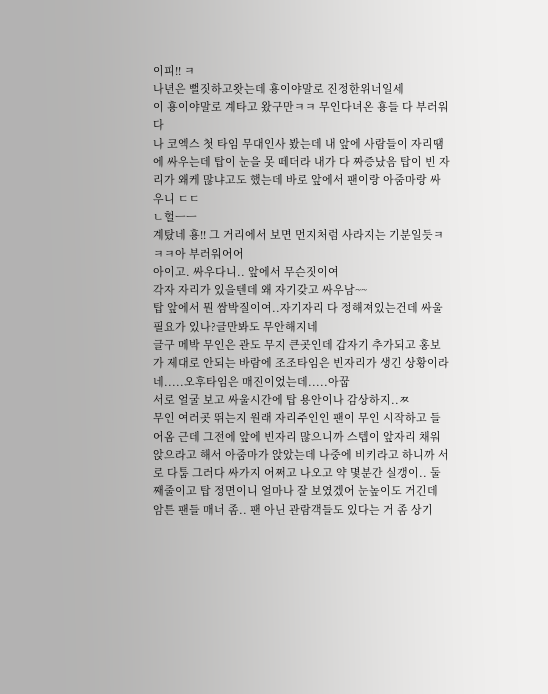이피!! ㅋ
나년은 뻘짓하고왓는데 횽이야말로 진정한위너일세
이 횽이야말로 계타고 왔구만ㅋㅋ 무인다녀온 횽들 다 부러워 다
나 코엑스 첫 타임 무대인사 봤는데 내 앞에 사람들이 자리땜에 싸우는데 탑이 눈을 못 떼더라 내가 다 짜증났음 탑이 빈 자리가 왜케 많냐고도 했는데 바로 앞에서 팬이랑 아줌마랑 싸우니 ㄷㄷ
ㄴ헐ㅡㅡ
계탔네 횽!! 그 거리에서 보면 먼지처럼 사라지는 기분일듯ㅋㅋㅋ아 부러워어어
아이고. 싸우다니.. 앞에서 무슨짓이여
각자 자리가 있을텐데 왜 자기갖고 싸우남~~
탑 앞에서 뭔 쌈박질이여..자기자리 다 정해져있는건데 싸울 필요가 있나?글만봐도 무안해지네
글구 메박 무인은 관도 무지 큰곳인데 갑자기 추가되고 홍보가 제대로 안되는 바람에 조조타임은 빈자리가 생긴 상황이라네.....오후타임은 매진이었는데.....아꿉
서로 얼굴 보고 싸울시간에 탑 용안이나 감상하지..ㅉ
무인 여러곳 뛰는지 원래 자리주인인 팬이 무인 시작하고 들어옴 근데 그전에 앞에 빈자리 많으니까 스텝이 앞자리 채워 앉으라고 해서 아줌마가 앉았는데 나중에 비키라고 하니까 서로 다툼 그러다 싸가지 어쩌고 나오고 약 몇분간 실갱이.. 둘째줄이고 탑 정면이니 얼마나 잘 보였겠어 눈높이도 거긴데 암튼 팬들 매너 좀.. 팬 아닌 관람객들도 있다는 거 좀 상기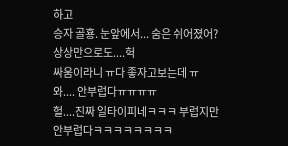하고
승자 골횽. 눈앞에서... 숨은 쉬어졌어? 상상만으로도....헉
싸움이라니 ㅠ다 좋자고보는데 ㅠ
와.... 안부럽다ㅠㅠㅠㅠ
헐....진짜 일타이피네ㅋㅋㅋ 부럽지만 안부럽다ㅋㅋㅋㅋㅋㅋㅋㅋ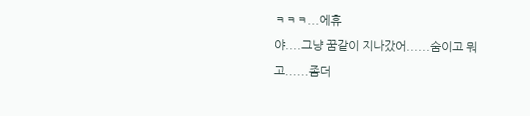ㅋㅋㅋ...에휴
야....그냥 꿈같이 지나갔어......숨이고 뭐고......좀더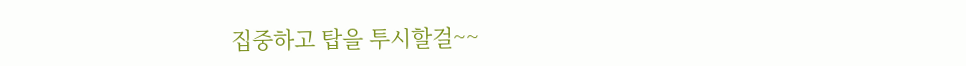집중하고 탑을 투시할걸~~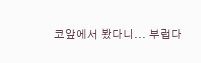코앞에서 봤다니... 부럽다